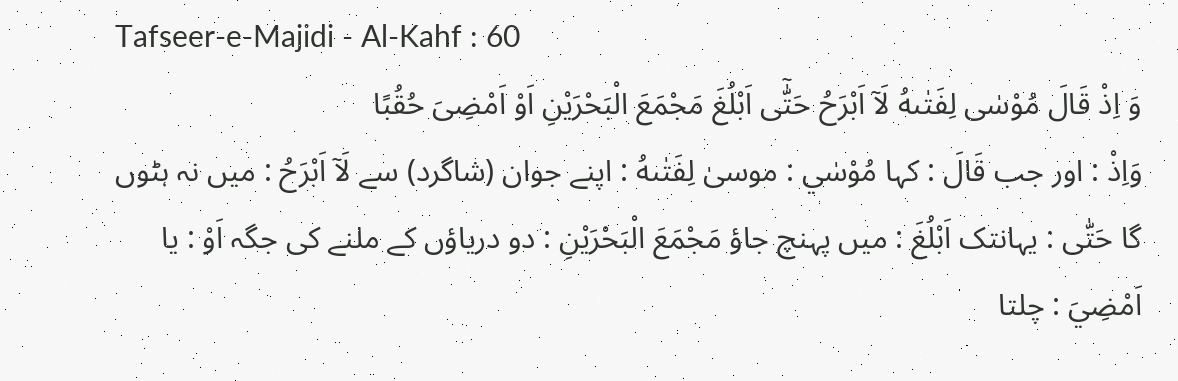Tafseer-e-Majidi - Al-Kahf : 60
وَ اِذْ قَالَ مُوْسٰى لِفَتٰىهُ لَاۤ اَبْرَحُ حَتّٰۤى اَبْلُغَ مَجْمَعَ الْبَحْرَیْنِ اَوْ اَمْضِیَ حُقُبًا
وَاِذْ : اور جب قَالَ : کہا مُوْسٰي : موسیٰ لِفَتٰىهُ : اپنے جوان (شاگرد) سے لَآ اَبْرَحُ : میں نہ ہٹوں گا حَتّٰى : یہانتک اَبْلُغَ : میں پہنچ جاؤ مَجْمَعَ الْبَحْرَيْنِ : دو دریاؤں کے ملنے کی جگہ اَوْ : یا اَمْضِيَ : چلتا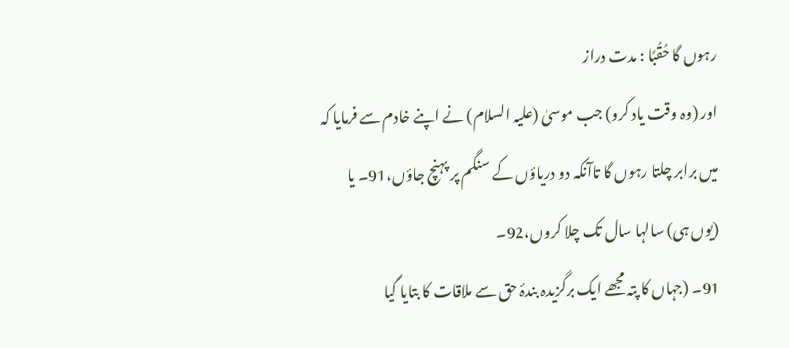رہوں گا حُقُبًا : مدت دراز
اور (وہ وقت یاد کرو) جب موسیٰ (علیہ السلام) نے اپنے خادم سے فرمایا کہ میں برابر چلتا رہوں گا تاآنکہ دو دریاؤں کے سنگم پر پہنچ جاؤں،91۔ یا (یوں ہی) سالہا سال تک چلا کروں،92۔
91۔ (جہاں کا پتہ مجھے ایک برگزیدہ بندۂ حق سے ملاقات کا بتایا گیا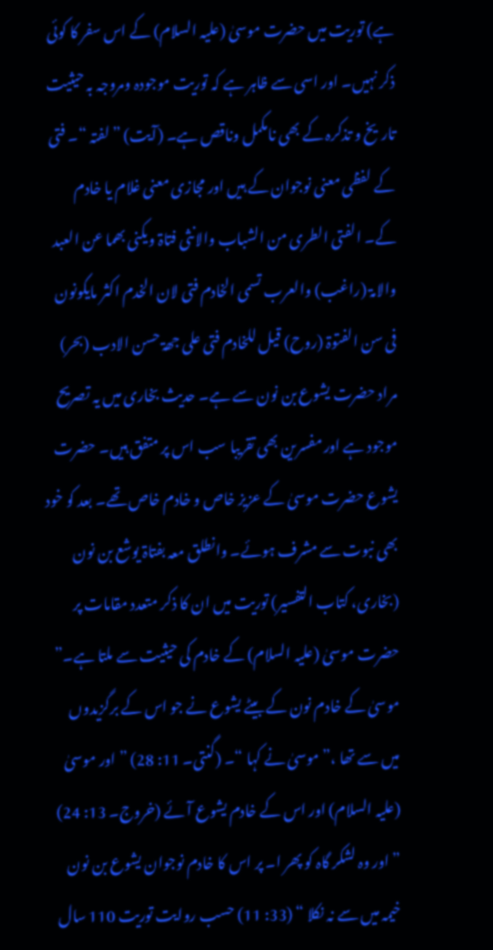ہے) توریت میں حضرت موسیٰ (علیہ السلام) کے اس سفر کا کوئی ذکر نہیں۔ اور اسی سے ظاہر ہے کہ توریت موجودہ ومروجہ بہ حیثیت تاریخ و تذکرہ کے بھی نامکمل وناقص ہے۔ (آیت) ” لفتہ “۔ فتی کے لفظی معنی نوجوان کے ہیں اور مجازی معنی غلام یا خادم کے۔ الفتی الطری من الشباب والانثی فتاۃ ویکنی بھما عن العبد والامۃ (راغب) والعرب تسمی الخادم فتی لان الخدم اکثر مایکونون فی سن الفتوۃ (روح) قیل للخادم فتی علی جھۃ حسن الادب (بحر) مراد حضرت یشوع بن نون سے ہے۔ حدیث بخاری میں یہ تصریح موجود ہے اور مفسرین بھی تقریبا سب اس پر متفق ہیں۔ حضرت یشوع حضرت موسیٰ کے عزیز خاص و خادم خاص تھے۔ بعد کو خود بھی نبوت سے مشرف ہوئے۔ وانطلق معہ بفتاۃ یوشع بن نون (بخاری، کتاب التفسیر) توریت میں ان کا ذکر متعدد مقامات پر حضرت موسیٰ (علیہ السلام) کے خادم کی حیثیت سے ملتا ہے۔” موسیٰ کے خادم نون کے بیٹے یشوع نے جو اس کے برگزیدوں میں سے تھا ،” موسیٰ نے کہا “۔ (گنتی۔ 11: 28) ” اور موسیٰ (علیہ السلام) اور اس کے خادم یشوع آئے (خروج۔ 13: 24) ” اور وہ لشکر گاہ کو پھر ا۔ پر اس کا خادم نوجوان یشوع بن نون خیمہ میں سے نہ نکلا “ (33: 11) حسب روایت توریت 110 سال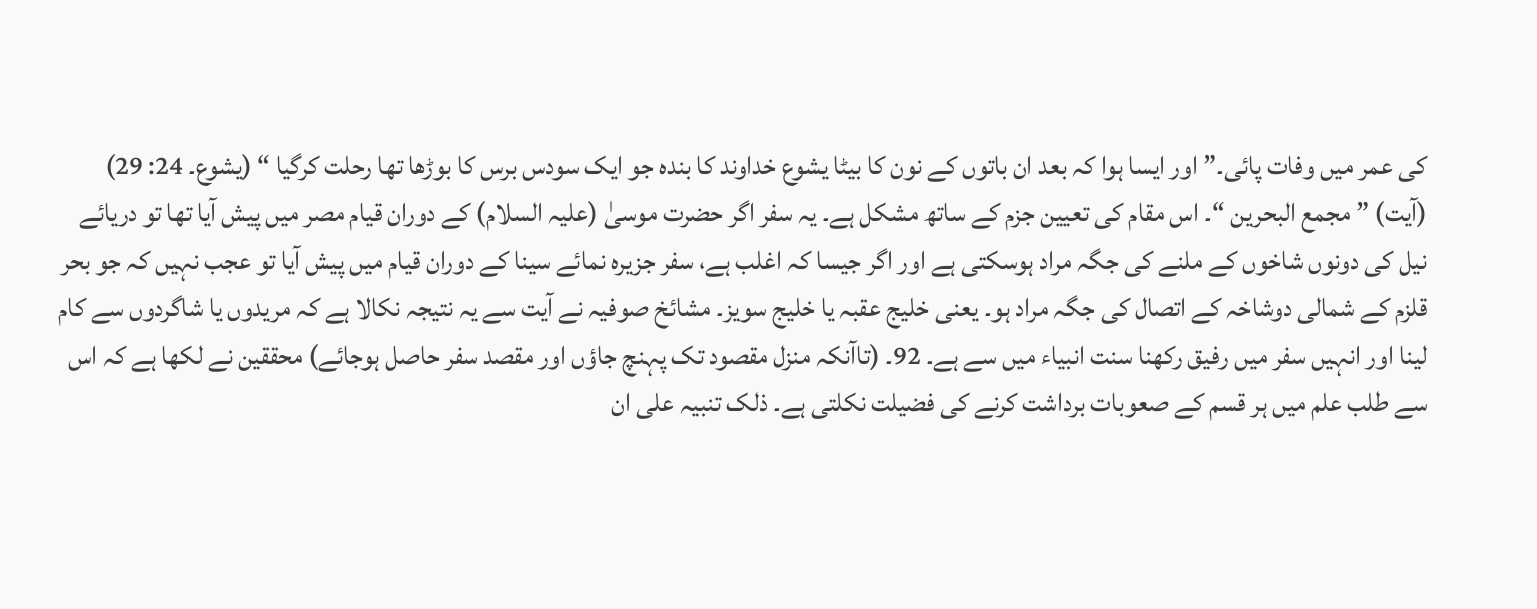کی عمر میں وفات پائی۔” اور ایسا ہوا کہ بعد ان باتوں کے نون کا بیٹا یشوع خداوند کا بندہ جو ایک سودس برس کا بوڑھا تھا رحلت کرگیا “ (یشوع۔ 24: 29) (آیت) ” مجمع البحرین “۔ اس مقام کی تعیین جزم کے ساتھ مشکل ہے۔ یہ سفر اگر حضرت موسیٰ (علیہ السلام) کے دوران قیام مصر میں پیش آیا تھا تو دریائے نیل کی دونوں شاخوں کے ملنے کی جگہ مراد ہوسکتی ہے اور اگر جیسا کہ اغلب ہے، سفر جزیرہ نمائے سینا کے دوران قیام میں پیش آیا تو عجب نہیں کہ جو بحر قلزم کے شمالی دوشاخہ کے اتصال کی جگہ مراد ہو۔ یعنی خلیج عقبہ یا خلیج سویز۔ مشائخ صوفیہ نے آیت سے یہ نتیجہ نکالا ہے کہ مریدوں یا شاگردوں سے کام لینا اور انہیں سفر میں رفیق رکھنا سنت انبیاء میں سے ہے۔ 92۔ (تاآنکہ منزل مقصود تک پہنچ جاؤں اور مقصد سفر حاصل ہوجائے) محققین نے لکھا ہے کہ اس سے طلب علم میں ہر قسم کے صعوبات برداشت کرنے کی فضیلت نکلتی ہے۔ ذلک تنبیہ علی ان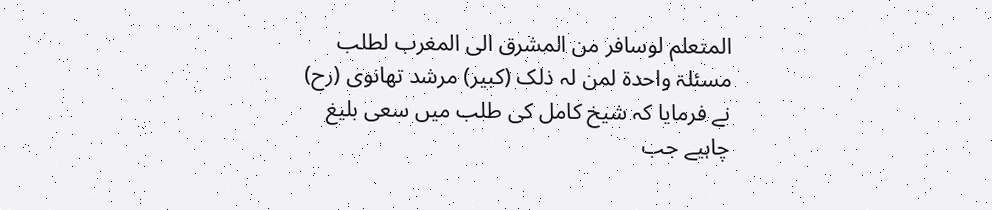المتعلم لوسافر من المشرق الی المغرب لطلب مسئلۃ واحدۃ لمن لہ ذلک (کبیر) مرشد تھانوی (رح) نے فرمایا کہ شیخ کامل کی طلب میں سعی بلیغ چاہیے جب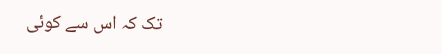تک کہ اس سے کوئی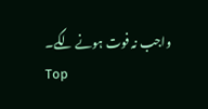واجب نہ فوت ہونے لگے۔
Top